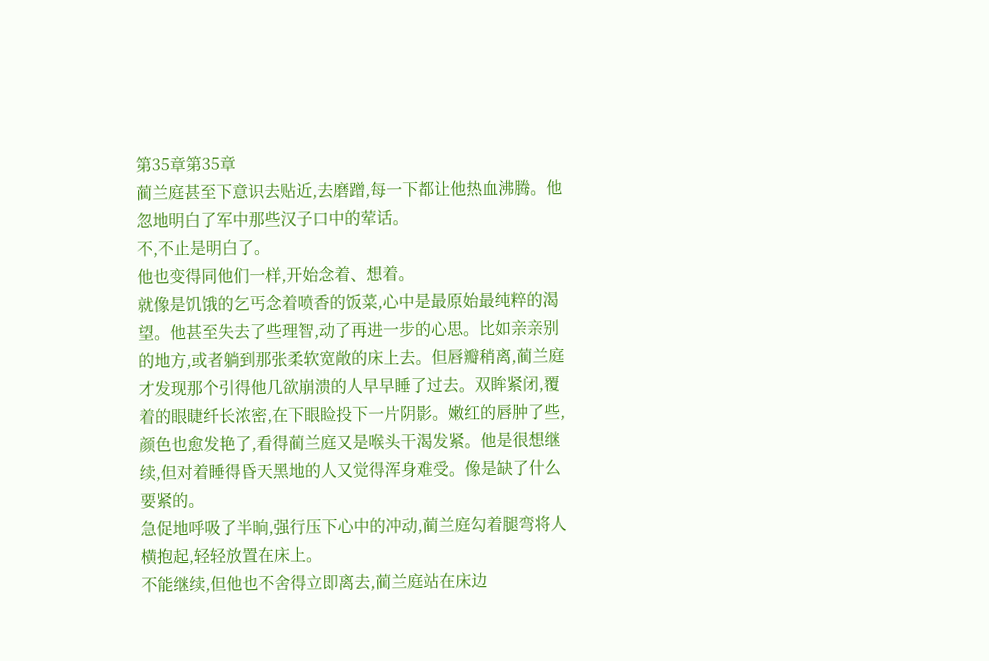第35章第35章
蔺兰庭甚至下意识去贴近,去磨蹭,每一下都让他热血沸腾。他忽地明白了军中那些汉子口中的荤话。
不,不止是明白了。
他也变得同他们一样,开始念着、想着。
就像是饥饿的乞丐念着喷香的饭菜,心中是最原始最纯粹的渴望。他甚至失去了些理智,动了再进一步的心思。比如亲亲别的地方,或者躺到那张柔软宽敞的床上去。但唇瓣稍离,蔺兰庭才发现那个引得他几欲崩溃的人早早睡了过去。双眸紧闭,覆着的眼睫纤长浓密,在下眼睑投下一片阴影。嫩红的唇肿了些,颜色也愈发艳了,看得蔺兰庭又是喉头干渴发紧。他是很想继续,但对着睡得昏天黑地的人又觉得浑身难受。像是缺了什么要紧的。
急促地呼吸了半晌,强行压下心中的冲动,蔺兰庭勾着腿弯将人横抱起,轻轻放置在床上。
不能继续,但他也不舍得立即离去,蔺兰庭站在床边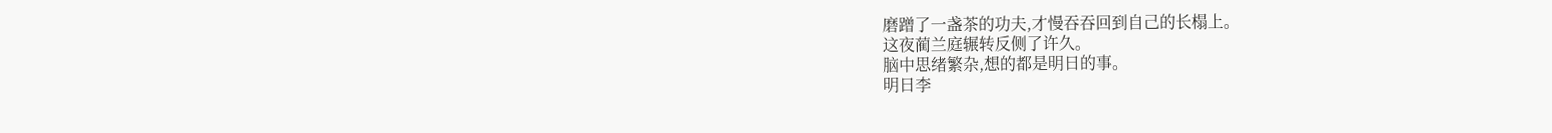磨蹭了一盏茶的功夫,才慢吞吞回到自己的长榻上。
这夜蔺兰庭辗转反侧了许久。
脑中思绪繁杂,想的都是明日的事。
明日李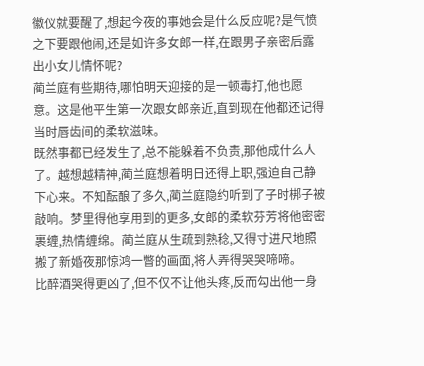徽仪就要醒了,想起今夜的事她会是什么反应呢?是气愤之下要跟他闹,还是如许多女郎一样,在跟男子亲密后露出小女儿情怀呢?
蔺兰庭有些期待,哪怕明天迎接的是一顿毒打,他也愿意。这是他平生第一次跟女郎亲近,直到现在他都还记得当时唇齿间的柔软滋味。
既然事都已经发生了,总不能躲着不负责,那他成什么人了。越想越精神,蔺兰庭想着明日还得上职,强迫自己静下心来。不知酝酿了多久,蔺兰庭隐约听到了子时梆子被敲响。梦里得他享用到的更多,女郎的柔软芬芳将他密密裹缠,热情缠绵。蔺兰庭从生疏到熟稔,又得寸进尺地照搬了新婚夜那惊鸿一瞥的画面,将人弄得哭哭啼啼。
比醉酒哭得更凶了,但不仅不让他头疼,反而勾出他一身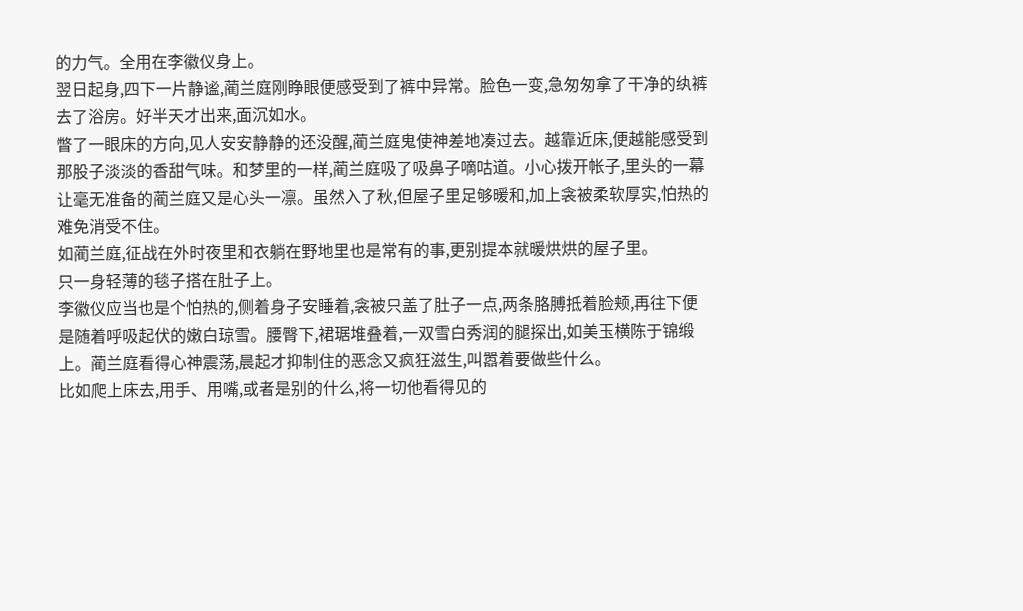的力气。全用在李徽仪身上。
翌日起身,四下一片静谧,蔺兰庭刚睁眼便感受到了裤中异常。脸色一变,急匆匆拿了干净的纨裤去了浴房。好半天才出来,面沉如水。
瞥了一眼床的方向,见人安安静静的还没醒,蔺兰庭鬼使神差地凑过去。越靠近床,便越能感受到那股子淡淡的香甜气味。和梦里的一样,蔺兰庭吸了吸鼻子嘀咕道。小心拨开帐子,里头的一幕让毫无准备的蔺兰庭又是心头一凛。虽然入了秋,但屋子里足够暖和,加上衾被柔软厚实,怕热的难免消受不住。
如蔺兰庭,征战在外时夜里和衣躺在野地里也是常有的事,更别提本就暖烘烘的屋子里。
只一身轻薄的毯子搭在肚子上。
李徽仪应当也是个怕热的,侧着身子安睡着,衾被只盖了肚子一点,两条胳膊抵着脸颊,再往下便是随着呼吸起伏的嫩白琼雪。腰臀下,裙琚堆叠着,一双雪白秀润的腿探出,如美玉横陈于锦缎上。蔺兰庭看得心神震荡,晨起才抑制住的恶念又疯狂滋生,叫嚣着要做些什么。
比如爬上床去,用手、用嘴,或者是别的什么,将一切他看得见的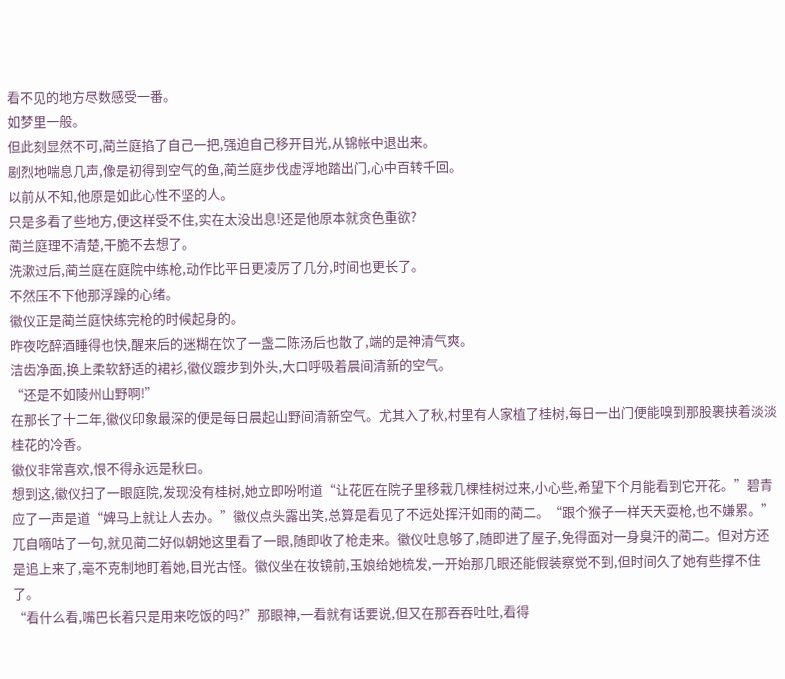看不见的地方尽数感受一番。
如梦里一般。
但此刻显然不可,蔺兰庭掐了自己一把,强迫自己移开目光,从锦帐中退出来。
剧烈地喘息几声,像是初得到空气的鱼,蔺兰庭步伐虚浮地踏出门,心中百转千回。
以前从不知,他原是如此心性不坚的人。
只是多看了些地方,便这样受不住,实在太没出息!还是他原本就贪色重欲?
蔺兰庭理不清楚,干脆不去想了。
洗漱过后,蔺兰庭在庭院中练枪,动作比平日更凌厉了几分,时间也更长了。
不然压不下他那浮躁的心绪。
徽仪正是蔺兰庭快练完枪的时候起身的。
昨夜吃醉酒睡得也快,醒来后的迷糊在饮了一盏二陈汤后也散了,端的是神清气爽。
洁齿净面,换上柔软舒适的裙衫,徽仪踱步到外头,大口呼吸着晨间清新的空气。
“还是不如陵州山野啊!”
在那长了十二年,徽仪印象最深的便是每日晨起山野间清新空气。尤其入了秋,村里有人家植了桂树,每日一出门便能嗅到那股裹挟着淡淡桂花的冷香。
徽仪非常喜欢,恨不得永远是秋曰。
想到这,徽仪扫了一眼庭院,发现没有桂树,她立即吩咐道“让花匠在院子里移栽几棵桂树过来,小心些,希望下个月能看到它开花。”碧青应了一声是道“婢马上就让人去办。”徽仪点头露出笑,总算是看见了不远处挥汗如雨的蔺二。“跟个猴子一样天天耍枪,也不嫌累。”
兀自嘀咕了一句,就见蔺二好似朝她这里看了一眼,随即收了枪走来。徽仪吐息够了,随即进了屋子,免得面对一身臭汗的蔺二。但对方还是追上来了,毫不克制地盯着她,目光古怪。徽仪坐在妆镜前,玉娘给她梳发,一开始那几眼还能假装察觉不到,但时间久了她有些撑不住了。
“看什么看,嘴巴长着只是用来吃饭的吗?”那眼神,一看就有话要说,但又在那吞吞吐吐,看得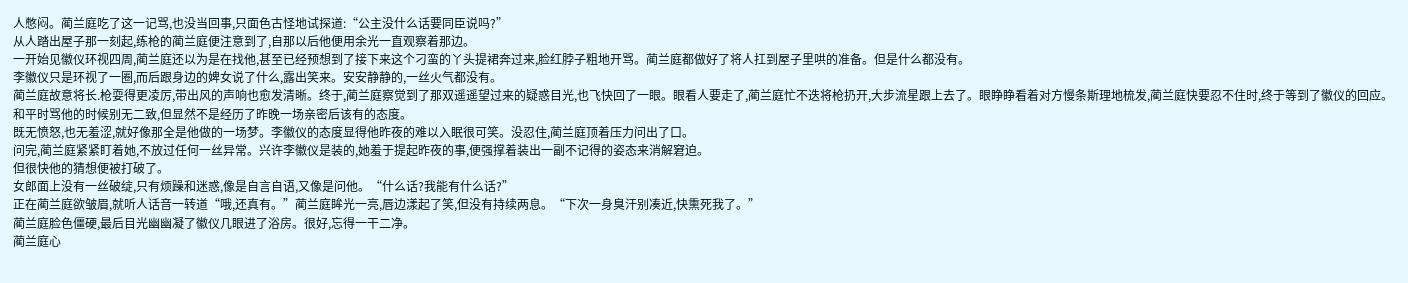人憋闷。蔺兰庭吃了这一记骂,也没当回事,只面色古怪地试探道:“公主没什么话要同臣说吗?”
从人踏出屋子那一刻起,练枪的蔺兰庭便注意到了,自那以后他便用余光一直观察着那边。
一开始见徽仪环视四周,蔺兰庭还以为是在找他,甚至已经预想到了接下来这个刁蛮的丫头提裙奔过来,脸红脖子粗地开骂。蔺兰庭都做好了将人扛到屋子里哄的准备。但是什么都没有。
李徽仪只是环视了一圈,而后跟身边的婢女说了什么,露出笑来。安安静静的,一丝火气都没有。
蔺兰庭故意将长.枪耍得更凌厉,带出风的声响也愈发清晰。终于,蔺兰庭察觉到了那双遥遥望过来的疑惑目光,也飞快回了一眼。眼看人要走了,蔺兰庭忙不迭将枪扔开,大步流星跟上去了。眼睁睁看着对方慢条斯理地梳发,蔺兰庭快要忍不住时,终于等到了徽仪的回应。
和平时骂他的时候别无二致,但显然不是经历了昨晚一场亲密后该有的态度。
既无愤怒,也无羞涩,就好像那全是他做的一场梦。李徽仪的态度显得他昨夜的难以入眠很可笑。没忍住,蔺兰庭顶着压力问出了口。
问完,蔺兰庭紧紧盯着她,不放过任何一丝异常。兴许李徽仪是装的,她羞于提起昨夜的事,便强撑着装出一副不记得的姿态来消解窘迫。
但很快他的猜想便被打破了。
女郎面上没有一丝破绽,只有烦躁和迷惑,像是自言自语,又像是问他。“什么话?我能有什么话?”
正在蔺兰庭欲皱眉,就听人话音一转道“哦,还真有。”蔺兰庭眸光一亮,唇边漾起了笑,但没有持续两息。“下次一身臭汗别凑近,快熏死我了。”
蔺兰庭脸色僵硬,最后目光幽幽凝了徽仪几眼进了浴房。很好,忘得一干二净。
蔺兰庭心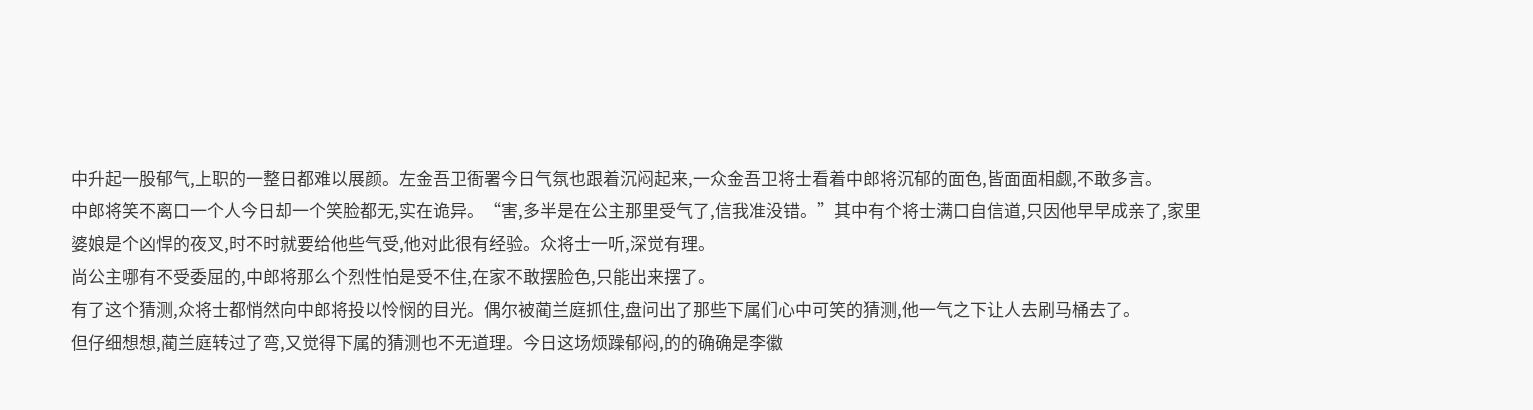中升起一股郁气,上职的一整日都难以展颜。左金吾卫衙署今日气氛也跟着沉闷起来,一众金吾卫将士看着中郎将沉郁的面色,皆面面相觑,不敢多言。
中郎将笑不离口一个人今日却一个笑脸都无,实在诡异。“害,多半是在公主那里受气了,信我准没错。”其中有个将士满口自信道,只因他早早成亲了,家里婆娘是个凶悍的夜叉,时不时就要给他些气受,他对此很有经验。众将士一听,深觉有理。
尚公主哪有不受委屈的,中郎将那么个烈性怕是受不住,在家不敢摆脸色,只能出来摆了。
有了这个猜测,众将士都悄然向中郎将投以怜悯的目光。偶尔被蔺兰庭抓住,盘问出了那些下属们心中可笑的猜测,他一气之下让人去刷马桶去了。
但仔细想想,蔺兰庭转过了弯,又觉得下属的猜测也不无道理。今日这场烦躁郁闷,的的确确是李徽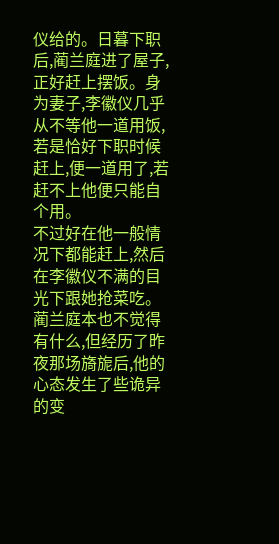仪给的。日暮下职后,蔺兰庭进了屋子,正好赶上摆饭。身为妻子,李徽仪几乎从不等他一道用饭,若是恰好下职时候赶上,便一道用了,若赶不上他便只能自个用。
不过好在他一般情况下都能赶上,然后在李徽仪不满的目光下跟她抢菜吃。蔺兰庭本也不觉得有什么,但经历了昨夜那场旖旎后,他的心态发生了些诡异的变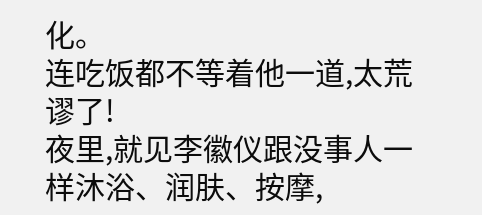化。
连吃饭都不等着他一道,太荒谬了!
夜里,就见李徽仪跟没事人一样沐浴、润肤、按摩,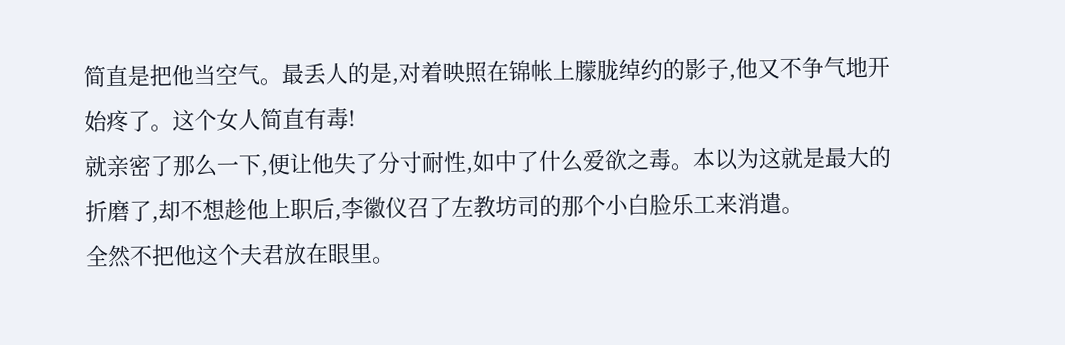简直是把他当空气。最丢人的是,对着映照在锦帐上朦胧绰约的影子,他又不争气地开始疼了。这个女人简直有毒!
就亲密了那么一下,便让他失了分寸耐性,如中了什么爱欲之毒。本以为这就是最大的折磨了,却不想趁他上职后,李徽仪召了左教坊司的那个小白脸乐工来消遣。
全然不把他这个夫君放在眼里。